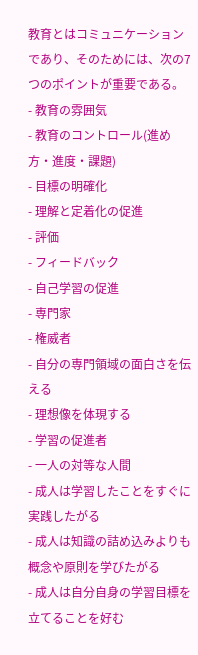教育とはコミュニケーションであり、そのためには、次の7つのポイントが重要である。
- 教育の雰囲気
- 教育のコントロール(進め方・進度・課題)
- 目標の明確化
- 理解と定着化の促進
- 評価
- フィードバック
- 自己学習の促進
- 専門家
- 権威者
- 自分の専門領域の面白さを伝える
- 理想像を体現する
- 学習の促進者
- 一人の対等な人間
- 成人は学習したことをすぐに実践したがる
- 成人は知識の詰め込みよりも概念や原則を学びたがる
- 成人は自分自身の学習目標を立てることを好む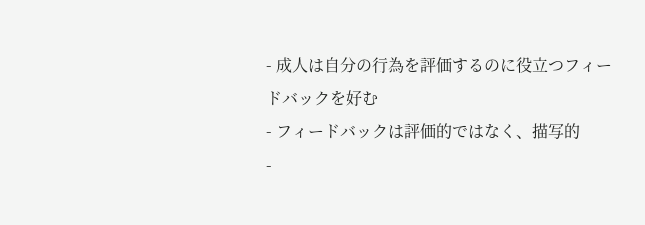- 成人は自分の行為を評価するのに役立つフィードバックを好む
- フィードバックは評価的ではなく、描写的
-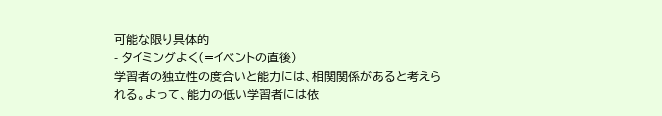可能な限り具体的
- タイミングよく(=イベントの直後)
学習者の独立性の度合いと能力には、相関関係があると考えられる。よって、能力の低い学習者には依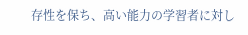存性を保ち、高い能力の学習者に対し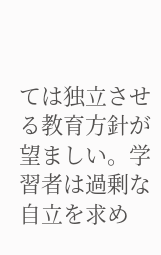ては独立させる教育方針が望ましい。学習者は過剰な自立を求め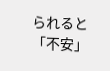られると「不安」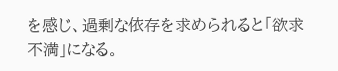を感じ、過剰な依存を求められると「欲求不満」になる。